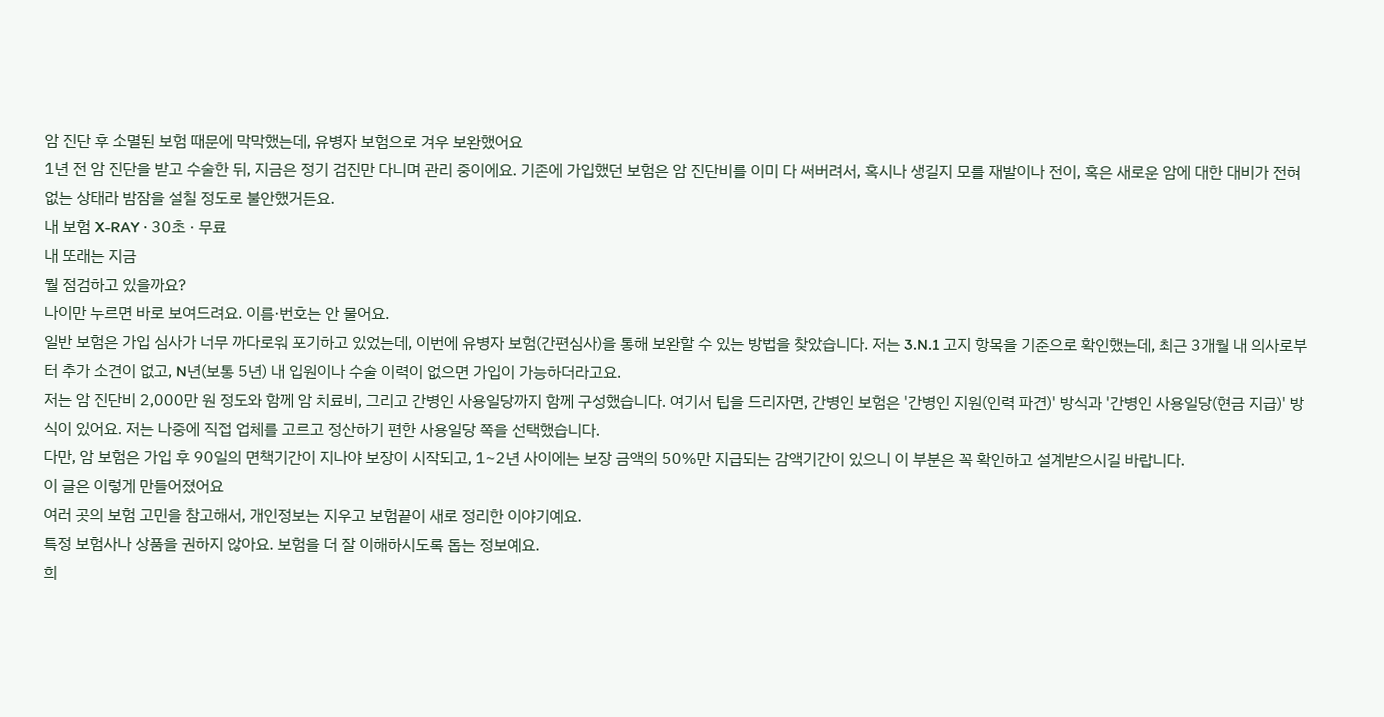암 진단 후 소멸된 보험 때문에 막막했는데, 유병자 보험으로 겨우 보완했어요
1년 전 암 진단을 받고 수술한 뒤, 지금은 정기 검진만 다니며 관리 중이에요. 기존에 가입했던 보험은 암 진단비를 이미 다 써버려서, 혹시나 생길지 모를 재발이나 전이, 혹은 새로운 암에 대한 대비가 전혀 없는 상태라 밤잠을 설칠 정도로 불안했거든요.
내 보험 X-RAY · 30초 · 무료
내 또래는 지금
뭘 점검하고 있을까요?
나이만 누르면 바로 보여드려요. 이름·번호는 안 물어요.
일반 보험은 가입 심사가 너무 까다로워 포기하고 있었는데, 이번에 유병자 보험(간편심사)을 통해 보완할 수 있는 방법을 찾았습니다. 저는 3.N.1 고지 항목을 기준으로 확인했는데, 최근 3개월 내 의사로부터 추가 소견이 없고, N년(보통 5년) 내 입원이나 수술 이력이 없으면 가입이 가능하더라고요.
저는 암 진단비 2,000만 원 정도와 함께 암 치료비, 그리고 간병인 사용일당까지 함께 구성했습니다. 여기서 팁을 드리자면, 간병인 보험은 '간병인 지원(인력 파견)' 방식과 '간병인 사용일당(현금 지급)' 방식이 있어요. 저는 나중에 직접 업체를 고르고 정산하기 편한 사용일당 쪽을 선택했습니다.
다만, 암 보험은 가입 후 90일의 면책기간이 지나야 보장이 시작되고, 1~2년 사이에는 보장 금액의 50%만 지급되는 감액기간이 있으니 이 부분은 꼭 확인하고 설계받으시길 바랍니다.
이 글은 이렇게 만들어졌어요
여러 곳의 보험 고민을 참고해서, 개인정보는 지우고 보험끝이 새로 정리한 이야기예요.
특정 보험사나 상품을 권하지 않아요. 보험을 더 잘 이해하시도록 돕는 정보예요.
희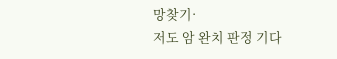망찾기·
저도 암 완치 판정 기다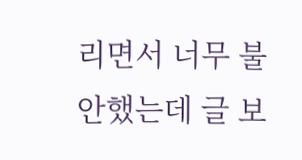리면서 너무 불안했는데 글 보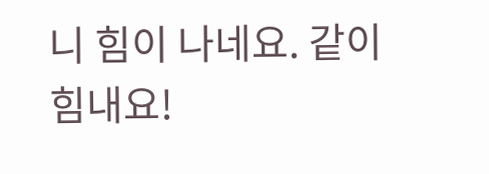니 힘이 나네요. 같이 힘내요!